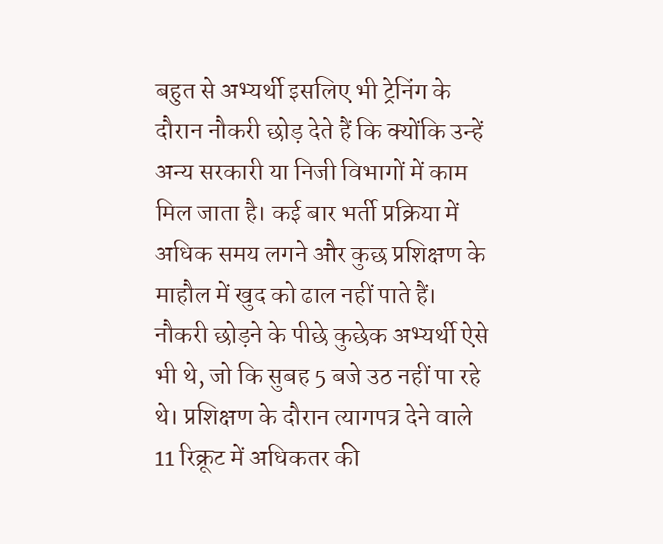बहुत से अभ्यर्थी इसलिए भी ट्रेनिंग के दौरान नौकरी छोड़ देते हैं कि क्योंकि उन्हें अन्य सरकारी या निजी विभागों में काम मिल जाता है। कई बार भर्ती प्रक्रिया में अधिक समय लगने और कुछ प्रशिक्षण के माहौल में खुद को ढाल नहीं पाते हैं।
नौकरी छोड़ने के पीछे कुछेक अभ्यर्थी ऐसे भी थे, जो कि सुबह 5 बजे उठ नहीं पा रहे थे। प्रशिक्षण के दौरान त्यागपत्र देने वाले 11 रिक्रूट में अधिकतर की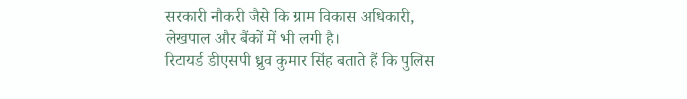सरकारी नौकरी जैसे कि ग्राम विकास अधिकारी, लेखपाल और बैंकों में भी लगी है।
रिटायर्ड डीएसपी ध्रुव कुमार सिंह बताते हैं कि पुलिस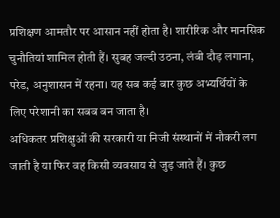प्रशिक्षण आमतौर पर आसान नहीं होता है। शारीरिक और मानसिक चुनौतियां शामिल होती हैं। सुबह जल्दी उठना, लंबी दौड़ लगाना, परेड, अनुशासन में रहना। यह सब कई बार कुछ अभ्यर्थियों के लिए परेशानी का सबब बन जाता है।
अधिकतर प्रशिक्षुओं की सरकारी या निजी संस्थानों में नौकरी लग जाती है या फिर वह किसी व्यवसाय से जुड़ जाते हैं। कुछ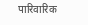पारिवारिक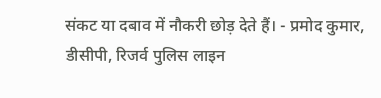संकट या दबाव में नौकरी छोड़ देते हैं। - प्रमोद कुमार, डीसीपी, रिजर्व पुलिस लाइन